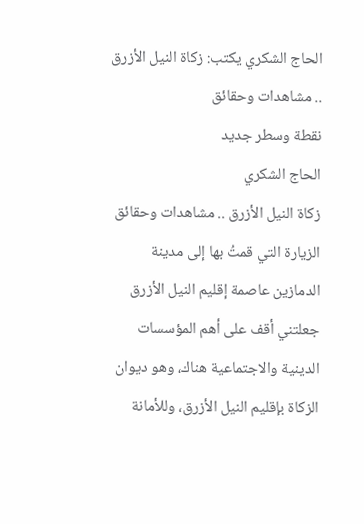الحاج الشكري يكتب: زكاة النيل الأزرق .. مشاهدات وحقائق
نقطة وسطر جديد
الحاج الشكري
زكاة النيل الأزرق .. مشاهدات وحقائق
الزيارة التي قمتُ بها إلى مدينة الدمازين عاصمة إقليم النيل الأزرق جعلتني أقف على أهم المؤسسات الدينية والاجتماعية هناك، وهو ديوان الزكاة بإقليم النيل الأزرق، وللأمانة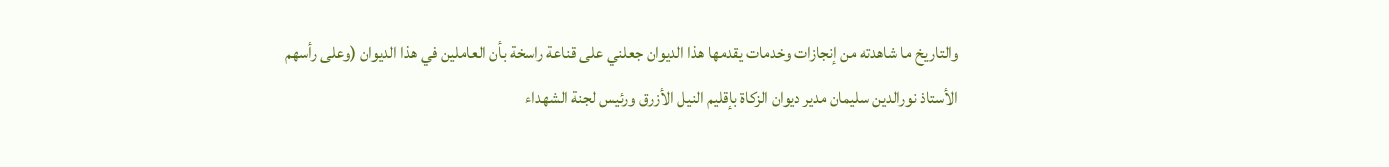والتاريخ ما شاهدته من إنجازات وخدمات يقدمها هذا الديوان جعلني على قناعة راسخة بأن العاملين في هذا الديوان (وعلى رأسهم الأستاذ نورالدين سليمان مدير ديوان الزكاة بإقليم النيل الأزرق ورئيس لجنة الشهداء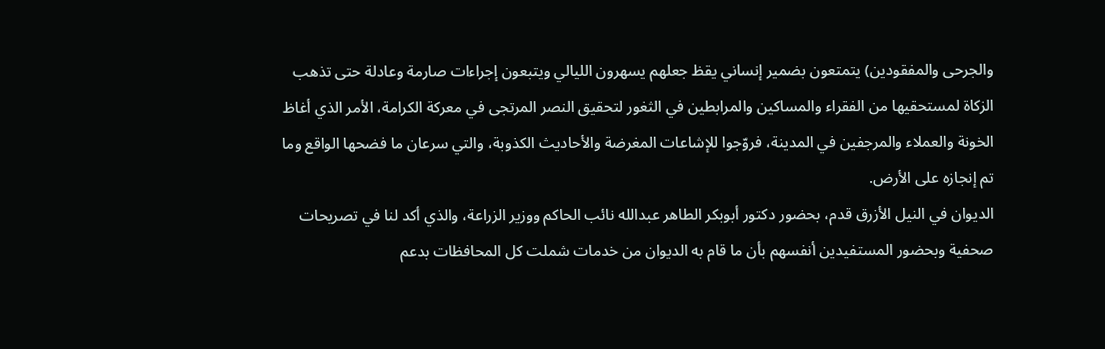والجرحى والمفقودين) يتمتعون بضمير إنساني يقظ جعلهم يسهرون الليالي ويتبعون إجراءات صارمة وعادلة حتى تذهب الزكاة لمستحقيها من الفقراء والمساكين والمرابطين في الثغور لتحقيق النصر المرتجى في معركة الكرامة، الأمر الذي أغاظ الخونة والعملاء والمرجفين في المدينة، فروّجوا للإشاعات المغرضة والأحاديث الكذوبة، والتي سرعان ما فضحها الواقع وما تم إنجازه على الأرض.
الديوان في النيل الأزرق قدم، بحضور دكتور أبوبكر الطاهر عبدالله نائب الحاكم ووزير الزراعة، والذي أكد لنا في تصريحات صحفية وبحضور المستفيدين أنفسهم بأن ما قام به الديوان من خدمات شملت كل المحافظات بدعم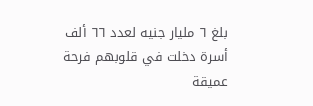بلغ ٦ مليار جنيه لعدد ٦٦ ألف أسرة دخلت في قلوبهم فرحة عميقة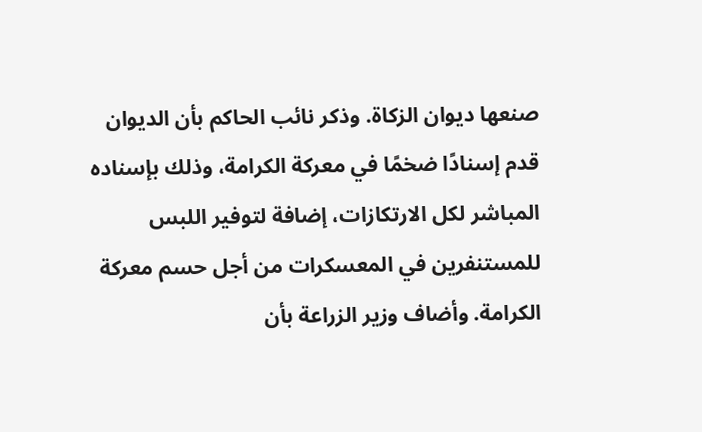صنعها ديوان الزكاة. وذكر نائب الحاكم بأن الديوان قدم إسنادًا ضخمًا في معركة الكرامة، وذلك بإسناده المباشر لكل الارتكازات، إضافة لتوفير اللبس للمستنفرين في المعسكرات من أجل حسم معركة الكرامة. وأضاف وزير الزراعة بأن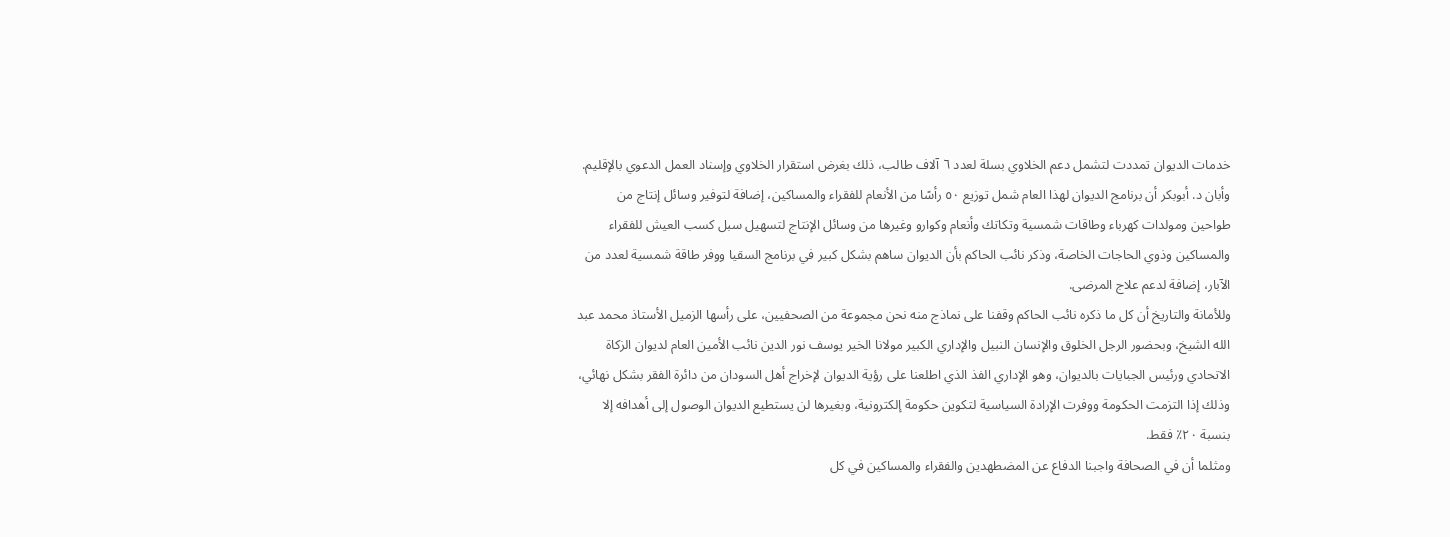خدمات الديوان تمددت لتشمل دعم الخلاوي بسلة لعدد ٦ آلاف طالب، ذلك بغرض استقرار الخلاوي وإسناد العمل الدعوي بالإقليم. وأبان د. أبوبكر أن برنامج الديوان لهذا العام شمل توزيع ٥٠ رأسًا من الأنعام للفقراء والمساكين، إضافة لتوفير وسائل إنتاج من طواحين ومولدات كهرباء وطاقات شمسية وتكاتك وأنعام وكوارو وغيرها من وسائل الإنتاج لتسهيل سبل كسب العيش للفقراء والمساكين وذوي الحاجات الخاصة، وذكر نائب الحاكم بأن الديوان ساهم بشكل كبير في برنامج السقيا ووفر طاقة شمسية لعدد من الآبار، إضافة لدعم علاج المرضى.
وللأمانة والتاريخ أن كل ما ذكره نائب الحاكم وقفنا على نماذج منه نحن مجموعة من الصحفيين، على رأسها الزميل الأستاذ محمد عبد الله الشيخ، وبحضور الرجل الخلوق والإنسان النبيل والإداري الكبير مولانا الخير يوسف نور الدين نائب الأمين العام لديوان الزكاة الاتحادي ورئيس الجبايات بالديوان، وهو الإداري الفذ الذي اطلعنا على رؤية الديوان لإخراج أهل السودان من دائرة الفقر بشكل نهائي، وذلك إذا التزمت الحكومة ووفرت الإرادة السياسية لتكوين حكومة إلكترونية، وبغيرها لن يستطيع الديوان الوصول إلى أهدافه إلا بنسبة ٢٠٪ فقط.
ومثلما أن في الصحافة واجبنا الدفاع عن المضطهدين والفقراء والمساكين في كل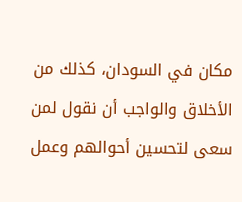مكان في السودان، كذلك من الأخلاق والواجب أن نقول لمن سعى لتحسين أحوالهم وعمل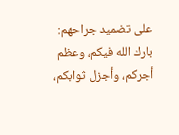على تضميد جراحهم: بارك الله فيكم، وعظم أجركم، وأجزل ثوابكم،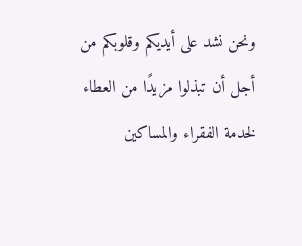ونحن نشد على أيديكم وقلوبكم من أجل أن تبذلوا مزيدًا من العطاء لخدمة الفقراء والمساكين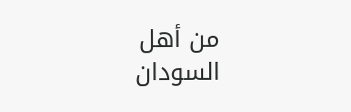من أهل السودان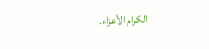الكرام الأعزاء.